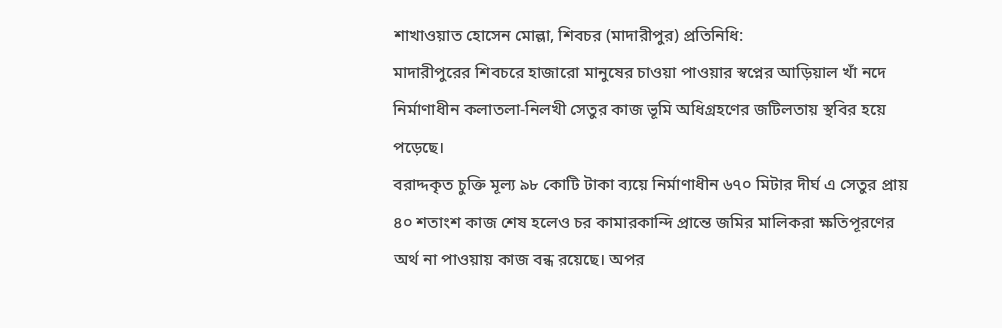শাখাওয়াত হোসেন মোল্লা, শিবচর (মাদারীপুর) প্রতিনিধি:
মাদারীপুরের শিবচরে হাজারো মানুষের চাওয়া পাওয়ার স্বপ্নের আড়িয়াল খাঁ নদে নির্মাণাধীন কলাতলা-নিলখী সেতুর কাজ ভূমি অধিগ্রহণের জটিলতায় স্থবির হয়ে পড়েছে।
বরাদ্দকৃত চুক্তি মূল্য ৯৮ কোটি টাকা ব্যয়ে নির্মাণাধীন ৬৭০ মিটার দীর্ঘ এ সেতুর প্রায় ৪০ শতাংশ কাজ শেষ হলেও চর কামারকান্দি প্রান্তে জমির মালিকরা ক্ষতিপূরণের অর্থ না পাওয়ায় কাজ বন্ধ রয়েছে। অপর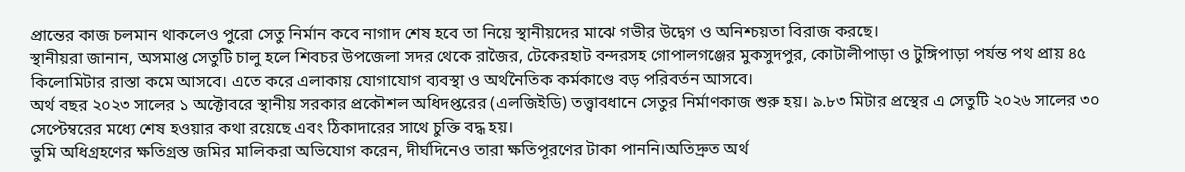প্রান্তের কাজ চলমান থাকলেও পুরো সেতু নির্মান কবে নাগাদ শেষ হবে তা নিয়ে স্থানীয়দের মাঝে গভীর উদ্বেগ ও অনিশ্চয়তা বিরাজ করছে।
স্থানীয়রা জানান, অসমাপ্ত সেতুটি চালু হলে শিবচর উপজেলা সদর থেকে রাজৈর, টেকেরহাট বন্দরসহ গোপালগঞ্জের মুকসুদপুর, কোটালীপাড়া ও টুঙ্গিপাড়া পর্যন্ত পথ প্রায় ৪৫ কিলোমিটার রাস্তা কমে আসবে। এতে করে এলাকায় যোগাযোগ ব্যবস্থা ও অর্থনৈতিক কর্মকাণ্ডে বড় পরিবর্তন আসবে।
অর্থ বছর ২০২৩ সালের ১ অক্টোবরে স্থানীয় সরকার প্রকৌশল অধিদপ্তরের (এলজিইডি) তত্ত্বাবধানে সেতুর নির্মাণকাজ শুরু হয়। ৯.৮৩ মিটার প্রস্থের এ সেতুটি ২০২৬ সালের ৩০ সেপ্টেম্বরের মধ্যে শেষ হওয়ার কথা রয়েছে এবং ঠিকাদারের সাথে চুক্তি বদ্ধ হয়।
ভুমি অধিগ্রহণের ক্ষতিগ্রস্ত জমির মালিকরা অভিযোগ করেন, দীর্ঘদিনেও তারা ক্ষতিপূরণের টাকা পাননি।অতিদ্রুত অর্থ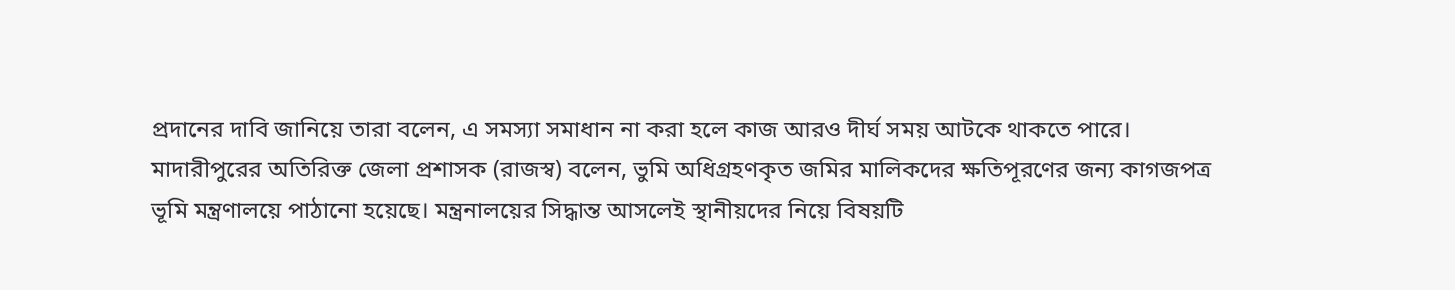প্রদানের দাবি জানিয়ে তারা বলেন, এ সমস্যা সমাধান না করা হলে কাজ আরও দীর্ঘ সময় আটকে থাকতে পারে।
মাদারীপুরের অতিরিক্ত জেলা প্রশাসক (রাজস্ব) বলেন, ভুমি অধিগ্রহণকৃত জমির মালিকদের ক্ষতিপূরণের জন্য কাগজপত্র ভূমি মন্ত্রণালয়ে পাঠানো হয়েছে। মন্ত্রনালয়ের সিদ্ধান্ত আসলেই স্থানীয়দের নিয়ে বিষয়টি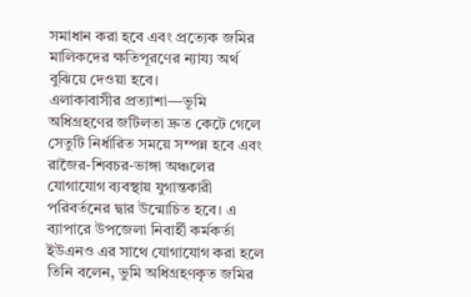সমাধান করা হবে এবং প্রত্যেক জমির মালিকদের ক্ষতিপূরণের ন্যায্য অর্থ বুঝিয়ে দেওয়া হবে।
এলাকাবাসীর প্রত্যাশা—ভূমি অধিগ্রহণের জটিলতা দ্রুত কেটে গেলে সেতুটি নির্ধারিত সময়ে সম্পন্ন হবে এবং রাজৈর-শিবচর-ভাঙ্গা অঞ্চলের যোগাযোগ ব্যবস্থায় যুগান্তকারী পরিবর্তনের দ্বার উন্মোচিত হবে। এ ব্যাপারে উপজেলা নিবার্হী কর্মকর্তা ইউএনও এর সাথে যোগাযোগ করা হলে তিনি বলেন, ভুমি অধিগ্রহণকৃত জমির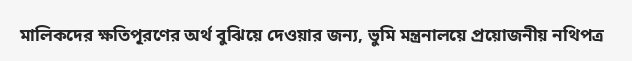মালিকদের ক্ষতিপূরণের অর্থ বুঝিয়ে দেওয়ার জন্য, ভুমি মন্ত্রনালয়ে প্রয়োজনীয় নথিপত্র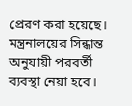প্রেরণ করা হয়েছে। মন্ত্রনালয়ের সিন্ধান্ত অনুযায়ী পরবর্তী ব্যবস্থা নেয়া হবে।